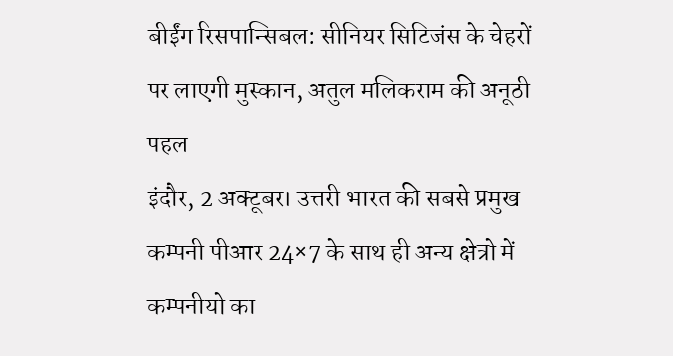बीईंग रिसपान्सिबल: सीनियर सिटिजंस के चेहरों पर लाएगी मुस्कान, अतुल मलिकराम की अनूठी पहल
इंदौर, 2 अक्टूबर। उत्तरी भारत की सबसे प्रमुख कम्पनी पीआर 24×7 के साथ ही अन्य क्षेत्रो में कम्पनीयो का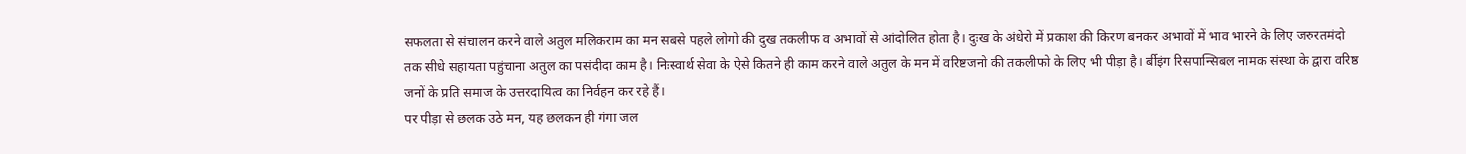सफलता से संचालन करने वाले अतुल मलिकराम का मन सबसे पहले लोगो की दुख तकलीफ व अभावों से आंदोलित होता है। दुःख के अंधेरो में प्रकाश की किरण बनकर अभावों में भाव भारने के लिए जरुरतमंदो तक सीधे सहायता पहुंचाना अतुल का पसंदीदा काम है। निःस्वार्थ सेवा के ऐसे कितने ही काम करने वाले अतुल के मन में वरिष्टजनो की तकलीफो के लिए भी पीड़ा है। र्बीइंग रिसपान्सिबल नामक संस्था के द्वारा वरिष्ठ जनों के प्रति समाज के उत्तरदायित्व का निर्वहन कर रहे हैं।
पर पीड़ा से छलक उठे मन, यह छलकन ही गंगा जल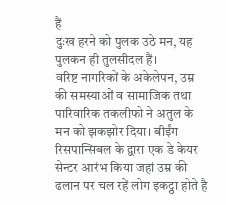हैं
दुःख हरने को पुलक उठे मन, यह पुलकन ही तुलसीदल हैं।
वरिष्ट नागरिकों के अकेलेपन, उम्र की समस्याओं व सामाजिक तथा पारिवारिक तकलीफो ने अतुल के मन को झकझोर दिया। बीईंग रिसपान्सिबल के द्वारा एक डे केयर सेन्टर आरंभ किया जहां उम्र की ढलान पर चल रहें लोग इकट्ठा होते है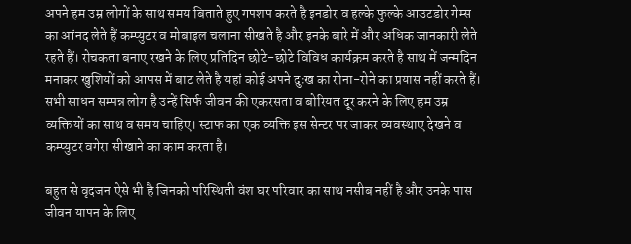अपने हम उम्र लोगों के साथ समय बिताते हुए गपशप करते है इनडोर व हल्के फुल्के आउटडोर गेम्स का आंनद लेते हैं कम्प्युटर व मोबाइल चलाना सीखते है और इनके बारे में और अधिक जानकारी लेते रहते हैं। रोचकता बनाए रखने के लिए प्रतिदिन छोटे-छोटे विविध कार्यक्रम करते है साथ में जन्मदिन मनाकर खुशियों को आपस में बाट लेते है यहां कोई अपने दुःख का रोना-रोने का प्रयास नहीं करते हैं। सभी साधन सम्पन्न लोग है उन्हें सिर्फ जीवन की एकरसता व बोरियत दूर करने के लिए हम उम्र व्यक्तियों का साथ व समय चाहिए। स्टाफ का एक व्यक्ति इस सेन्टर पर जाकर व्यवस्थाए देखने व कम्प्युटर वगेरा सीखाने का काम करता है।

बहुत से वृदजन ऐसे भी है जिनको परिस्थिती वंश घर परिवार का साथ नसीब नहीं है और उनके पास जीवन यापन के लिए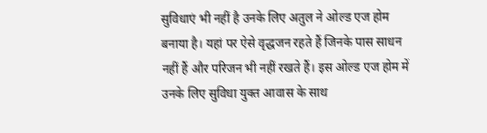सुविधाएं भी नहीं है उनके लिए अतुल ने ओल्ड एज होम बनाया है। यहां पर ऐसे वृद्धजन रहते हैं जिनके पास साधन नहीं हैं और परिजन भी नहीं रखते हैं। इस ओल्ड एज होम में उनके लिए सुविधा युक्त आवास के साथ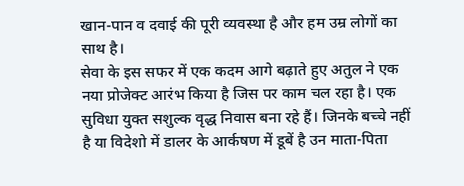खान-पान व दवाई की पूरी व्यवस्था है और हम उम्र लोगों का साथ है।
सेवा के इस सफर में एक कदम आगे बढ़ाते हुए अतुल ने एक नया प्रोजेक्ट आरंभ किया है जिस पर काम चल रहा है। एक सुविधा युक्त सशुल्क वृद्ध निवास बना रहे हैं। जिनके बच्चे नहीं है या विदेशो में डालर के आर्कषण में डूबें है उन माता-पिता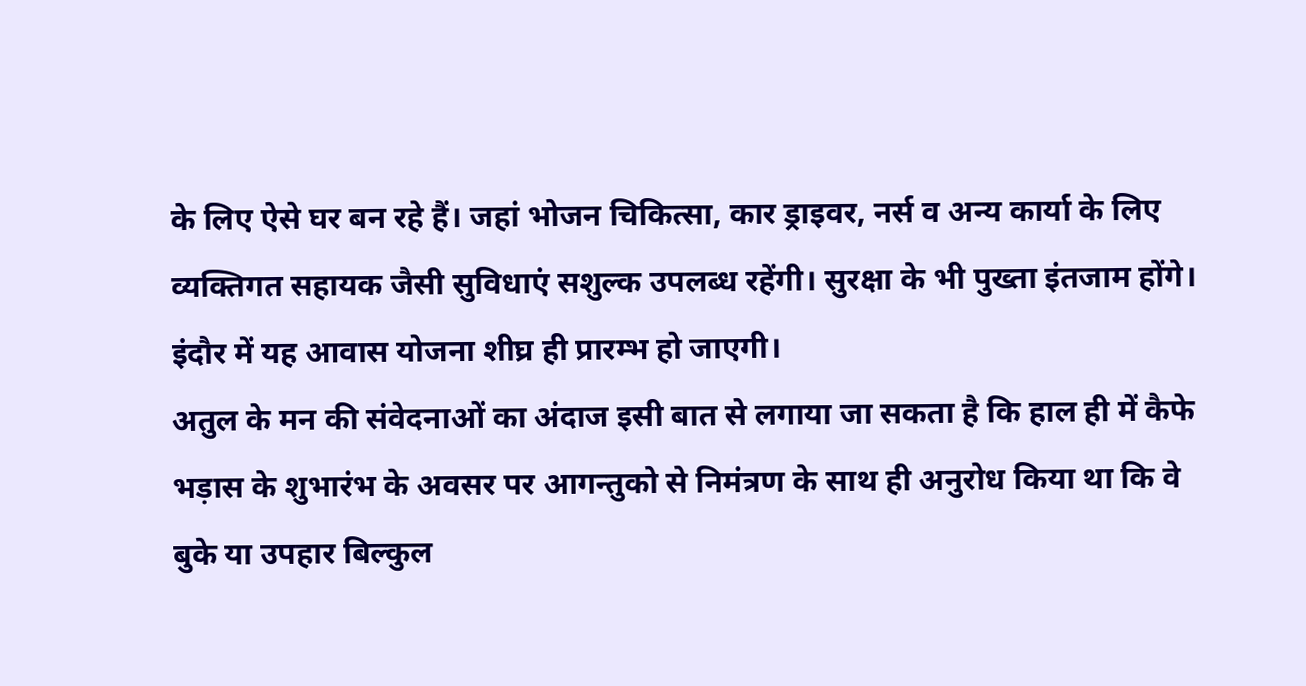के लिए ऐसे घर बन रहे हैं। जहां भोजन चिकित्सा, कार ड्राइवर, नर्स व अन्य कार्या के लिए व्यक्तिगत सहायक जैसी सुविधाएं सशुल्क उपलब्ध रहेंगी। सुरक्षा के भी पुख्ता इंतजाम होंगे। इंदौर में यह आवास योजना शीघ्र ही प्रारम्भ हो जाएगी।
अतुल के मन की संवेदनाओं का अंदाज इसी बात से लगाया जा सकता है कि हाल ही में कैफे भड़ास के शुभारंभ के अवसर पर आगन्तुको से निमंत्रण के साथ ही अनुरोध किया था कि वे बुके या उपहार बिल्कुल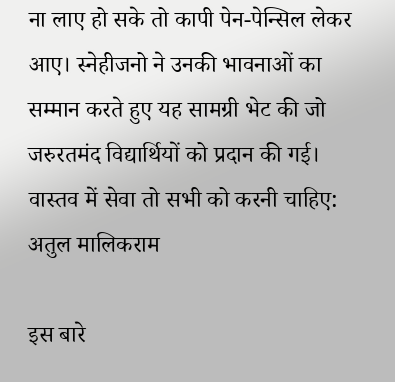ना लाए हो सके तो कापी पेन-पेन्सिल लेकर आए। स्नेहीजनो ने उनकी भावनाओं का सम्मान करते हुए यह सामग्री भेट की जो जरुरतमंद विद्यार्थियों को प्रदान की गई।
वास्तव में सेवा तो सभी को करनी चाहिए: अतुल मालिकराम

इस बारे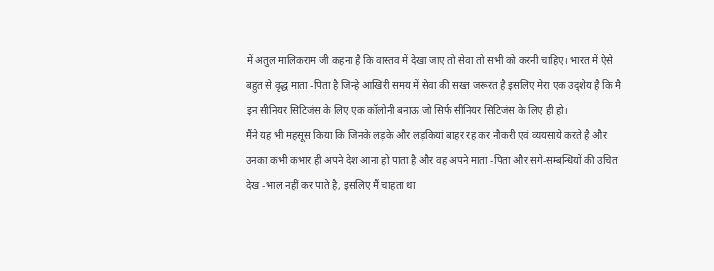में अतुल मालिकराम जी कहना है कि वास्तव में देखा जाए तो सेवा तो सभी को करनी चाहिए। भारत में ऐसे बहुत से वृद्ध माता -पिता है जिन्हे आखिरी समय में सेवा की सख्त जरूरत है इसलिए मेरा एक उद्शेय है कि मै इन सीनियर सिटिजंस के लिए एक कॉलोनी बनाऊ जो सिर्फ सीनियर सिटिजंस के लिए ही हो।
मैंने यह भी महसूस किया कि जिनके लड़के और लड़कियां बाहर रह कर नौकरी एवं व्ययसाये करते है और उनका कभी कभार ही अपने देश आना हो पाता है और वह अपने माता -पिता और सगे-सम्बन्धियों की उचित देख -भाल नहीं कर पाते है, इसलिए मैं चाहता था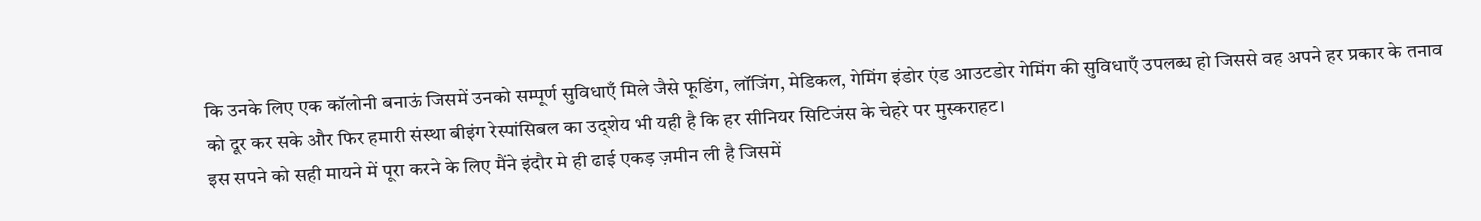कि उनके लिए एक कॉलोनी बनाऊं जिसमें उनको सम्पूर्ण सुविधाएँ मिले जैसे फूडिंग, लॉजिंग, मेडिकल, गेमिंग इंडोर एंड आउटडोर गेमिंग की सुविधाएँ उपलब्ध हो जिससे वह अपने हर प्रकार के तनाव को दूर कर सके और फिर हमारी संस्था बीइंग रेस्पांसिबल का उद्शेय भी यही है कि हर सीनियर सिटिजंस के चेहरे पर मुस्कराहट।
इस सपने को सही मायने में पूरा करने के लिए मैंने इंदौर मे ही ढाई एकड़ ज़मीन ली है जिसमें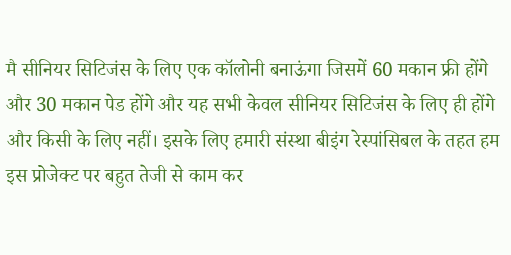मै सीनियर सिटिजंस के लिए एक कॉलोनी बनाऊंगा जिसमें 60 मकान फ्री होंगे और 30 मकान पेड होंगे और यह सभी केवल सीनियर सिटिजंस के लिए ही होंगे और किसी के लिए नहीं। इसके लिए हमारी संस्था बीइंग रेस्पांसिबल के तहत हम इस प्रोजेक्ट पर बहुत तेजी से काम कर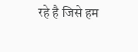रहे है जिसे हम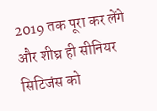2019 तक पूरा कर लेंगे और शीघ्र ही सीनियर सिटिजंस को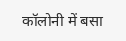कॉलोनी में बसा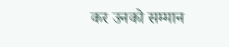कर उनको सम्मान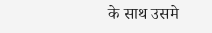के साथ उसमे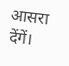आसरा देंगें।